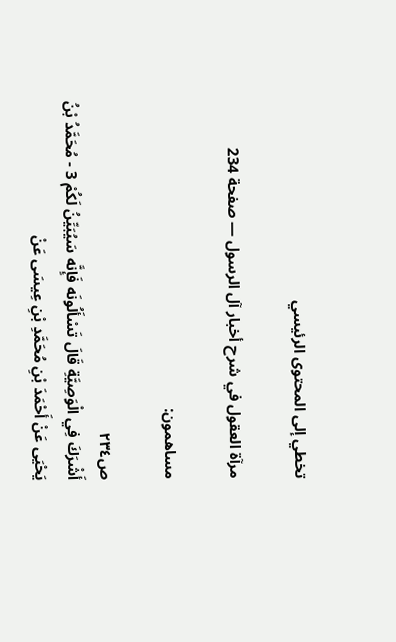تخطي إلى المحتوى الرئيسي

مرآة العقول في شرح أخبار آل الرسول — صفحة 234

مساهمون:

ص٢٣٤
أَشْرَكَ فِي الْوَصِيَّةِ قَالَ تَسْأَلُونَه فَإِنَّه سَيُبَيِّنُ لَكُمْ 3 - مُحَمَّدُ بْنُ يَحْيَى عَنْ أَحْمَدَ بْنِ مُحَمَّدِ بْنِ عِيسَى عَنْ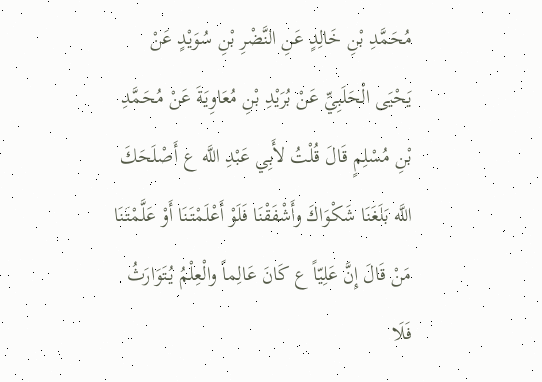مُحَمَّدِ بْنِ خَالِدٍ عَنِ النَّضْرِ بْنِ سُوَيْدٍ عَنْ يَحْيَى الْحَلَبِيِّ عَنْ بُرَيْدِ بْنِ مُعَاوِيَةَ عَنْ مُحَمَّدِ بْنِ مُسْلِمٍ قَالَ قُلْتُ لأَبِي عَبْدِ اللَّه ع أَصْلَحَكَ اللَّه بَلَغَنَا شَكْوَاكَ وأَشْفَقْنَا فَلَوْ أَعْلَمْتَنَا أَوْ عَلَّمْتَنَا مَنْ قَالَ إِنَّ عَلِيّاً ع كَانَ عَالِماً والْعِلْمُ يُتَوَارَثُ فَلَا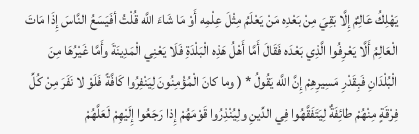يَهْلِكُ عَالِمٌ إِلَّا بَقِيَ مِنْ بَعْدِه مَنْ يَعْلَمُ مِثْلَ عِلْمِه أَوْ مَا شَاءَ اللَّه قُلْتُ أفَيَسَعُ النَّاسَ إِذَا مَاتَ الْعَالِمُ أَلَّا يَعْرِفُوا الَّذِي بَعْدَه فَقَالَ أَمَّا أَهْلُ هَذِه الْبَلْدَةِ فَلَا يَعْنِي الْمَدِينَةَ وأَمَّا غَيْرُهَا مِنَ الْبُلْدَانِ فَبِقَدْرِ مَسِيرِهِمْ إِنَّ اللَّه يَقُولُ * ( وما كانَ الْمُؤْمِنُونَ لِيَنْفِرُوا كَافَّةً فَلَوْ لا نَفَرَ مِنْ كُلِّ فِرْقَةٍ مِنْهُمْ طائِفَةٌ لِيَتَفَقَّهُوا فِي الدِّينِ ولِيُنْذِرُوا قَوْمَهُمْ إِذا رَجَعُوا إِلَيْهِمْ لَعَلَّهُمْ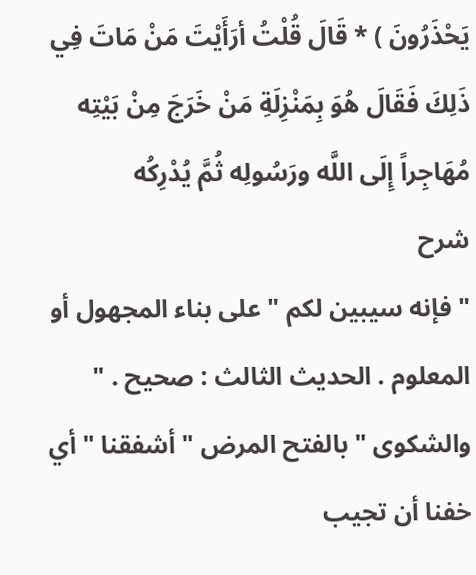يَحْذَرُونَ ) * قَالَ قُلْتُ أرَأَيْتَ مَنْ مَاتَ فِي ذَلِكَ فَقَالَ هُوَ بِمَنْزِلَةِ مَنْ خَرَجَ مِنْ بَيْتِه مُهَاجِراً إِلَى اللَّه ورَسُولِه ثُمَّ يُدْرِكُه
شرح
" فإنه سيبين لكم " على بناء المجهول أو المعلوم . الحديث الثالث : صحيح . " والشكوى " بالفتح المرض " أشفقنا " أي خفنا أن تجيب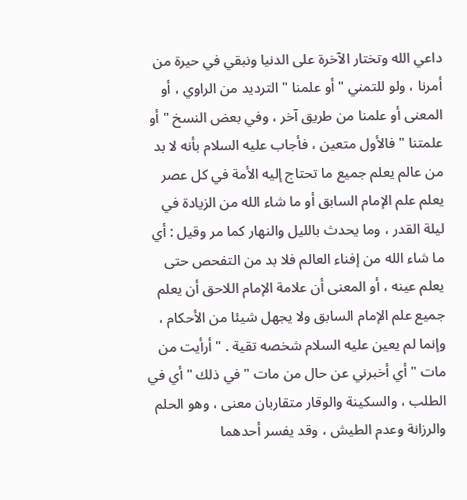داعي الله وتختار الآخرة على الدنيا ونبقي في حيرة من أمرنا ، ولو للتمني " أو علمنا " الترديد من الراوي ، أو المعنى أو علمنا من طريق آخر ، وفي بعض النسخ " أو علمتنا " فالأول متعين ، فأجاب عليه السلام بأنه لا بد من عالم يعلم جميع ما تحتاج إليه الأمة في كل عصر يعلم علم الإمام السابق أو ما شاء الله من الزيادة في ليلة القدر ، وما يحدث بالليل والنهار كما مر وقيل : أي ما شاء الله من إفناء العالم فلا بد من التفحص حتى يعلم عينه ، أو المعنى أن علامة الإمام اللاحق أن يعلم جميع علم الإمام السابق ولا يجهل شيئا من الأحكام ، وإنما لم يعين عليه السلام شخصه تقية . " أرأيت من مات " أي أخبرني عن حال من مات " في ذلك " أي في الطلب ، والسكينة والوقار متقاربان معنى ، وهو الحلم والرزانة وعدم الطيش ، وقد يفسر أحدهما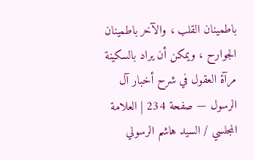باطمينان القلب ، والآخر باطمينان الجوارح ، ويمكن أن يراد بالسكينة
مرآة العقول في شرح أخبار آل الرسول — صفحة 234 | العلامة المجلسي / السيد هاشم الرسولي